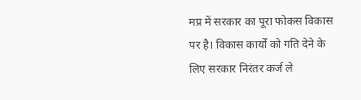मप्र में सरकार का पूरा फोकस विकास पर है। विकास कार्यों को गति देने के लिए सरकार निरंतर कर्ज ले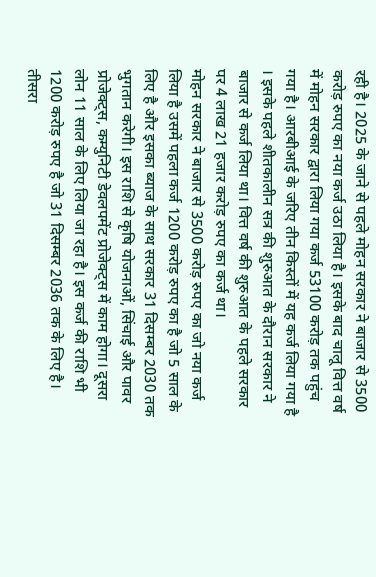रही है। 2025 के जाने से पहले मोहन सरकार ने बाजार से 3500 करोड़ रुपए का नया कर्ज उठा लिया है। इसके बाद चालू वित्त वर्ष में मोहन सरकार द्वारा लिया गया कर्ज 53100 करोड़ तक पहुंच गया है। आरबीआई के जरिए तीन किस्तों में यह कर्ज लिया गया है । इसके पहले शीतकालीन सत्र की शुरुआत के दौरान सरकार ने बाजार से कर्ज लिया था। वित्त वर्ष की शुरुआत के पहले सरकार पर 4 लाख 21 हजार करोड़ रुपए का कर्ज था।
मोहन सरकार ने बाजार से 3500 करोड़ रुपए का जो नया कर्ज लिया है उसमें पहला कर्ज 1200 करोड़ रुपए का है जो 5 साल के लिए है और इसका ब्याज के साथ सरकार 31 दिसम्बर 2030 तक भुगतान करेगी। इस राशि से कृषि योजनाओं, सिंचाई और पावर प्रोजेक्ट्स, कम्युनिटी डेवलपमेंट प्रोजेक्ट्स में काम होगा। दूसरा लोन 11 साल के लिए लिया जा रहा है। इस कर्ज की राशि भी 1200 करोड़ रुपए है जो 31 दिसम्बर 2036 तक के लिए है। तीसरा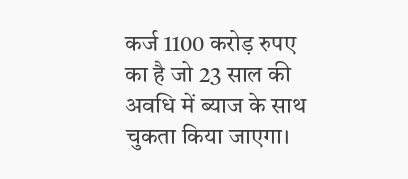कर्ज 1100 करोड़ रुपए का है जो 23 साल की अवधि में ब्याज के साथ चुकता किया जाएगा।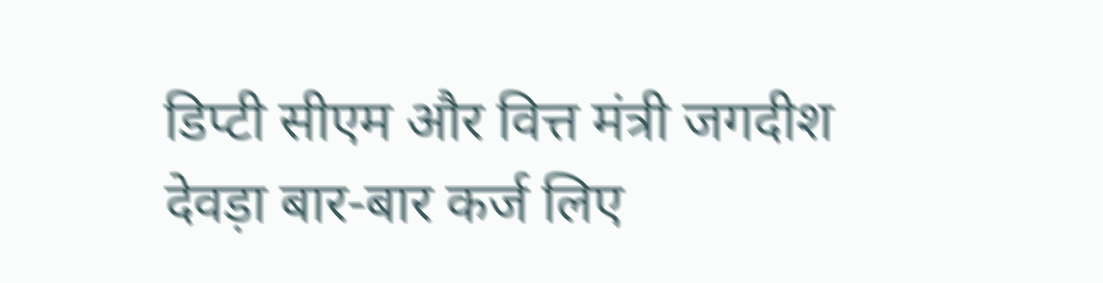डिप्टी सीएम और वित्त मंत्री जगदीश देवड़ा बार-बार कर्ज लिए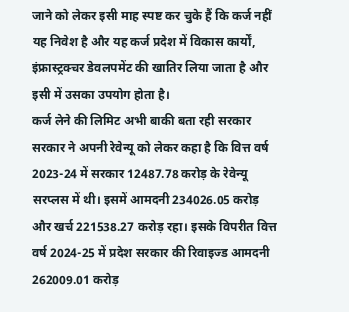जाने को लेकर इसी माह स्पष्ट कर चुके हैं कि कर्ज नहीं यह निवेश है और यह कर्ज प्रदेश में विकास कार्यों, इंफ्रास्ट्रक्चर डेवलपमेंट की खातिर लिया जाता है और इसी में उसका उपयोग होता है।
कर्ज लेने की लिमिट अभी बाकी बता रही सरकार
सरकार ने अपनी रेवेन्यू को लेकर कहा है कि वित्त वर्ष 2023-24 में सरकार 12487.78 करोड़ के रेवेन्यू सरप्लस में थी। इसमें आमदनी 234026.05 करोड़ और खर्च 221538.27 करोड़ रहा। इसके विपरीत वित्त वर्ष 2024-25 में प्रदेश सरकार की रिवाइज्ड आमदनी 262009.01 करोड़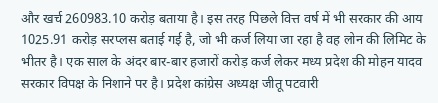और खर्च 260983.10 करोड़ बताया है। इस तरह पिछले वित्त वर्ष में भी सरकार की आय 1025.91 करोड़ सरप्लस बताई गई है, जो भी कर्ज लिया जा रहा है वह लोन की लिमिट के भीतर है। एक साल के अंदर बार-बार हजारों करोड़ कर्ज लेकर मध्य प्रदेश की मोहन यादव सरकार विपक्ष के निशाने पर है। प्रदेश कांग्रेस अध्यक्ष जीतू पटवारी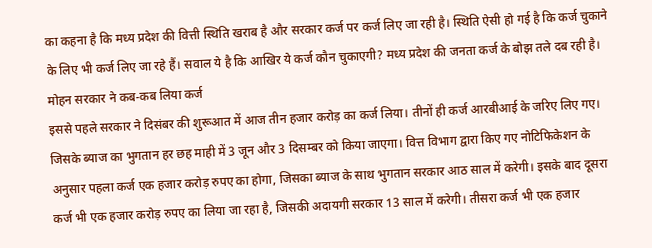का कहना है कि मध्य प्रदेश की वित्ती स्थिति खराब है और सरकार कर्ज पर कर्ज लिए जा रही है। स्थिति ऐसी हो गई है कि कर्ज चुकाने के लिए भी कर्ज लिए जा रहे हैं। सवाल ये है कि आखिर ये कर्ज कौन चुकाएगी? मध्य प्रदेश की जनता कर्ज के बोझ तले दब रही है।
मोहन सरकार ने कब-कब लिया कर्ज
इससे पहले सरकार ने दिसंबर की शुरूआत में आज तीन हजार करोड़ का कर्ज लिया। तीनों ही कर्ज आरबीआई के जरिए लिए गए। जिसके ब्याज का भुगतान हर छह माही में 3 जून और 3 दिसम्बर को किया जाएगा। वित्त विभाग द्वारा किए गए नोटिफिकेशन के अनुसार पहला कर्ज एक हजार करोड़ रुपए का होगा, जिसका ब्याज के साथ भुगतान सरकार आठ साल में करेगी। इसके बाद दूसरा कर्ज भी एक हजार करोड़ रुपए का लिया जा रहा है, जिसकी अदायगी सरकार 13 साल में करेगी। तीसरा कर्ज भी एक हजार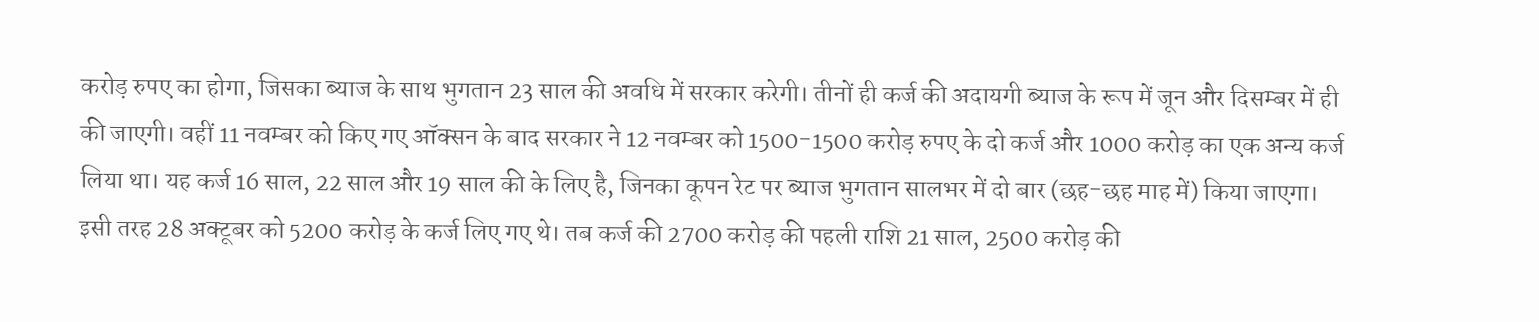करोड़ रुपए का होगा, जिसका ब्याज के साथ भुगतान 23 साल की अवधि में सरकार करेगी। तीनों ही कर्ज की अदायगी ब्याज के रूप में जून और दिसम्बर में ही की जाएगी। वहीं 11 नवम्बर को किए गए ऑक्सन के बाद सरकार ने 12 नवम्बर को 1500-1500 करोड़ रुपए के दो कर्ज और 1000 करोड़ का एक अन्य कर्ज लिया था। यह कर्ज 16 साल, 22 साल और 19 साल की के लिए है, जिनका कूपन रेट पर ब्याज भुगतान सालभर में दो बार (छह-छह माह में) किया जाएगा। इसी तरह 28 अक्टूबर को 5200 करोड़ के कर्ज लिए गए थे। तब कर्ज की 2700 करोड़ की पहली राशि 21 साल, 2500 करोड़ की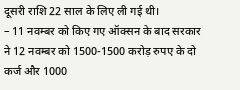दूसरी राशि 22 साल के लिए ली गई थी।
– 11 नवम्बर को किए गए ऑक्सन के बाद सरकार ने 12 नवम्बर को 1500-1500 करोड़ रुपए के दो कर्ज और 1000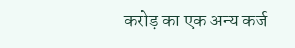करोड़ का एक अन्य कर्ज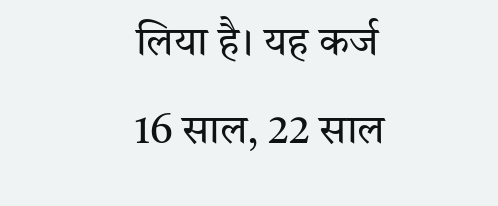लिया है। यह कर्ज 16 साल, 22 साल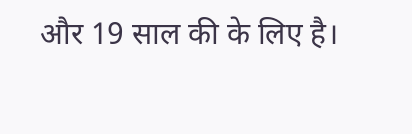और 19 साल की के लिए है।